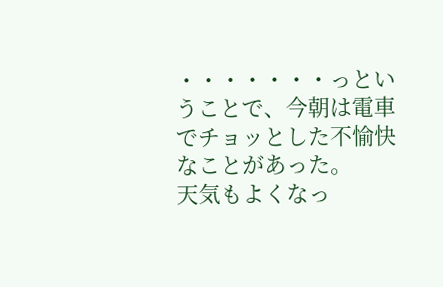・・・・・・・っということで、今朝は電車でチョッとした不愉快なことがあった。
天気もよくなっ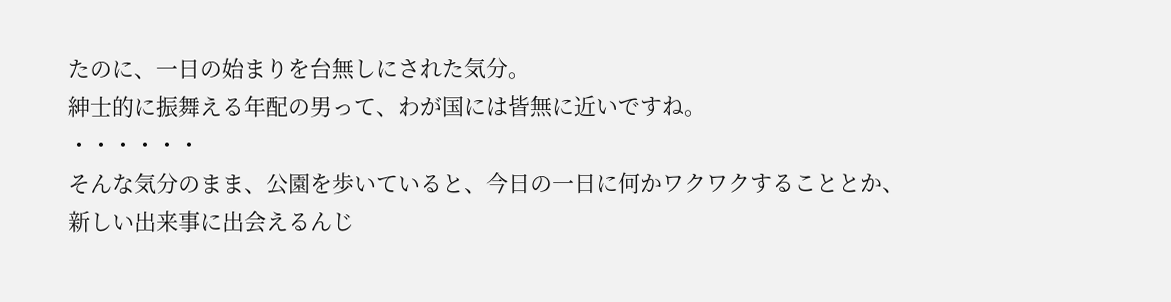たのに、一日の始まりを台無しにされた気分。
紳士的に振舞える年配の男って、わが国には皆無に近いですね。
・・・・・・
そんな気分のまま、公園を歩いていると、今日の一日に何かワクワクすることとか、
新しい出来事に出会えるんじ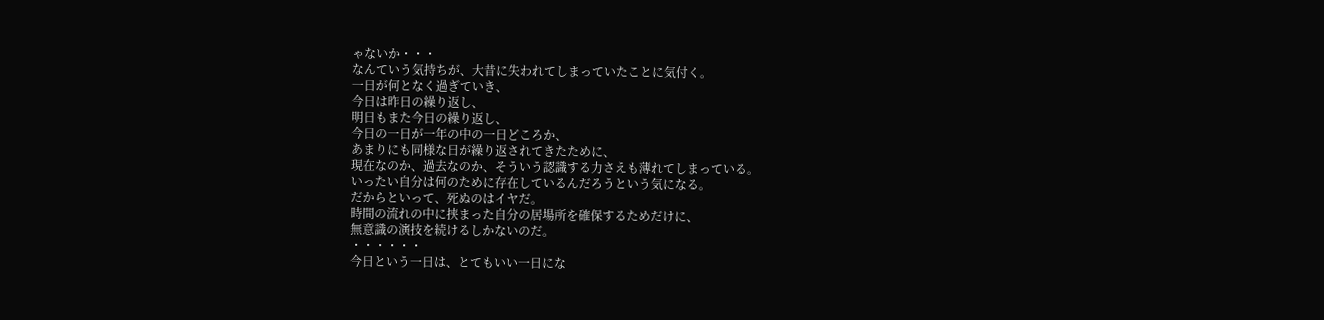ゃないか・・・
なんていう気持ちが、大昔に失われてしまっていたことに気付く。
一日が何となく過ぎていき、
今日は昨日の繰り返し、
明日もまた今日の繰り返し、
今日の一日が一年の中の一日どころか、
あまりにも同様な日が繰り返されてきたために、
現在なのか、過去なのか、そういう認識する力さえも薄れてしまっている。
いったい自分は何のために存在しているんだろうという気になる。
だからといって、死ぬのはイヤだ。
時間の流れの中に挟まった自分の居場所を確保するためだけに、
無意識の演技を続けるしかないのだ。
・・・・・・
今日という一日は、とてもいい一日にな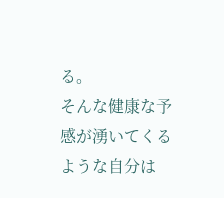る。
そんな健康な予感が湧いてくるような自分は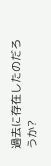過去に存在したのだろうか?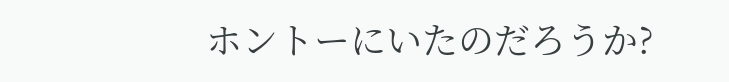ホントーにいたのだろうか?